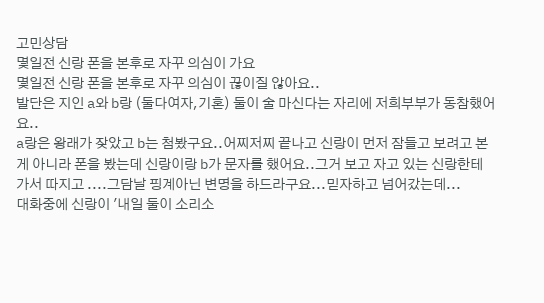고민상담
몇일전 신랑 폰을 본후로 자꾸 의심이 가요
몇일전 신랑 폰을 본후로 자꾸 의심이 끊이질 않아요..
발단은 지인 a와 b랑 (둘다여자,기혼) 둘이 술 마신다는 자리에 저희부부가 동참했어요..
a랑은 왕래가 잦았고 b는 첨봤구요..어찌저찌 끝나고 신랑이 먼저 잠들고 보려고 본게 아니라 폰을 봤는데 신랑이랑 b가 문자를 했어요..그거 보고 자고 있는 신랑한테 가서 따지고 ....그담날 핑계아닌 변명을 하드라구요...믿자하고 넘어갔는데...
대화중에 신랑이 '내일 둘이 소리소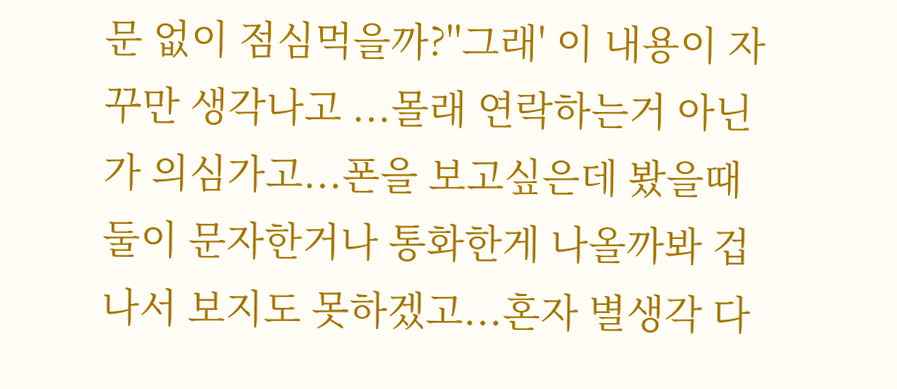문 없이 점심먹을까?''그래' 이 내용이 자꾸만 생각나고 ...몰래 연락하는거 아닌가 의심가고...폰을 보고싶은데 봤을때 둘이 문자한거나 통화한게 나올까봐 겁나서 보지도 못하겠고...혼자 별생각 다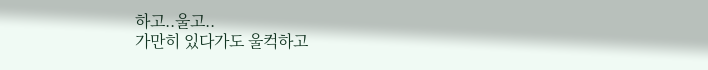하고..울고..
가만히 있다가도 울컥하고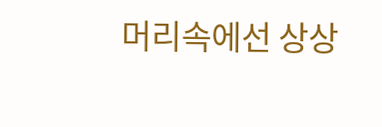머리속에선 상상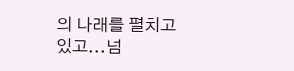의 나래를 펼치고 있고...넘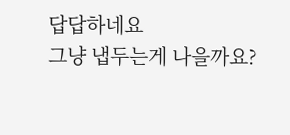답답하네요
그냥 냅두는게 나을까요?